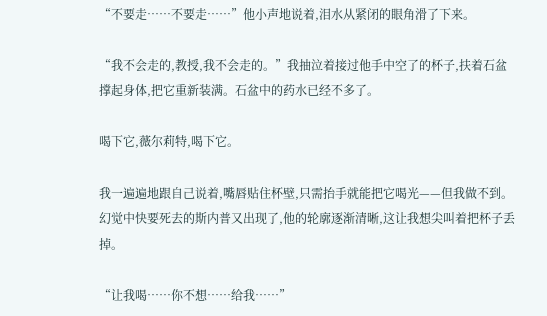“不要走……不要走……”他小声地说着,泪水从紧闭的眼角滑了下来。

“我不会走的,教授,我不会走的。”我抽泣着接过他手中空了的杯子,扶着石盆撑起身体,把它重新装满。石盆中的药水已经不多了。

喝下它,薇尔莉特,喝下它。

我一遍遍地跟自己说着,嘴唇贴住杯壁,只需抬手就能把它喝光——但我做不到。幻觉中快要死去的斯内普又出现了,他的轮廓逐渐清晰,这让我想尖叫着把杯子丢掉。

“让我喝……你不想……给我……”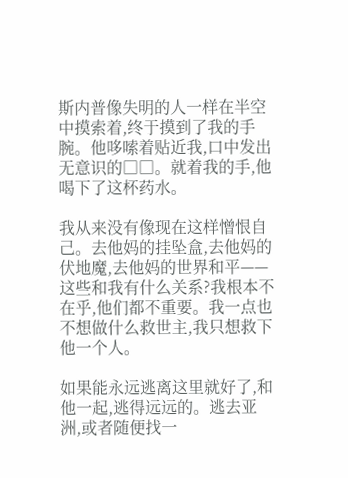斯内普像失明的人一样在半空中摸索着,终于摸到了我的手腕。他哆嗦着贴近我,口中发出无意识的□□。就着我的手,他喝下了这杯药水。

我从来没有像现在这样憎恨自己。去他妈的挂坠盒,去他妈的伏地魔,去他妈的世界和平——这些和我有什么关系?我根本不在乎,他们都不重要。我一点也不想做什么救世主,我只想救下他一个人。

如果能永远逃离这里就好了,和他一起,逃得远远的。逃去亚洲,或者随便找一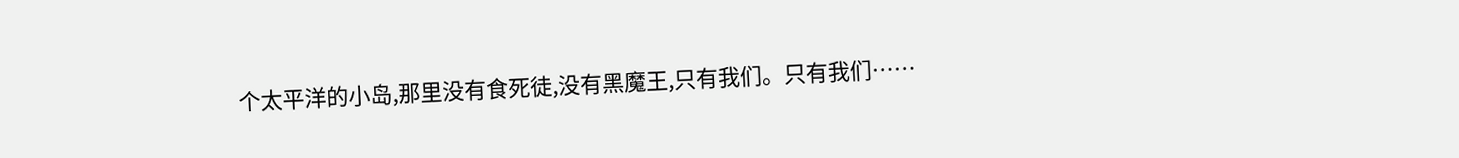个太平洋的小岛,那里没有食死徒,没有黑魔王,只有我们。只有我们……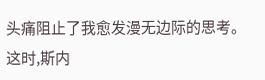头痛阻止了我愈发漫无边际的思考。这时,斯内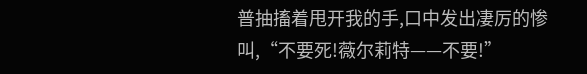普抽搐着甩开我的手,口中发出凄厉的惨叫,“不要死!薇尔莉特——不要!”